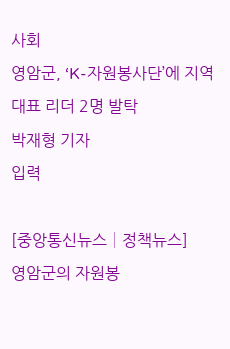사회
영암군, ‘K-자원봉사단’에 지역 대표 리더 2명 발탁
박재형 기자
입력

[중앙통신뉴스│정책뉴스]
영암군의 자원봉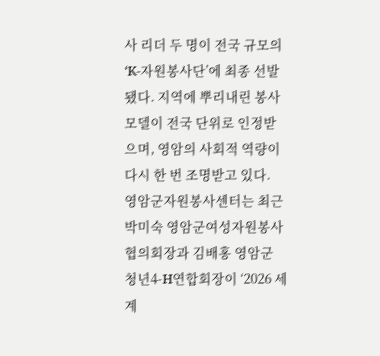사 리더 두 명이 전국 규모의 ‘K-자원봉사단’에 최종 선발됐다. 지역에 뿌리내린 봉사 모델이 전국 단위로 인정받으며, 영암의 사회적 역량이 다시 한 번 조명받고 있다.
영암군자원봉사센터는 최근 박미숙 영암군여성자원봉사협의회장과 김배홍 영암군 청년4-H연합회장이 ‘2026 세계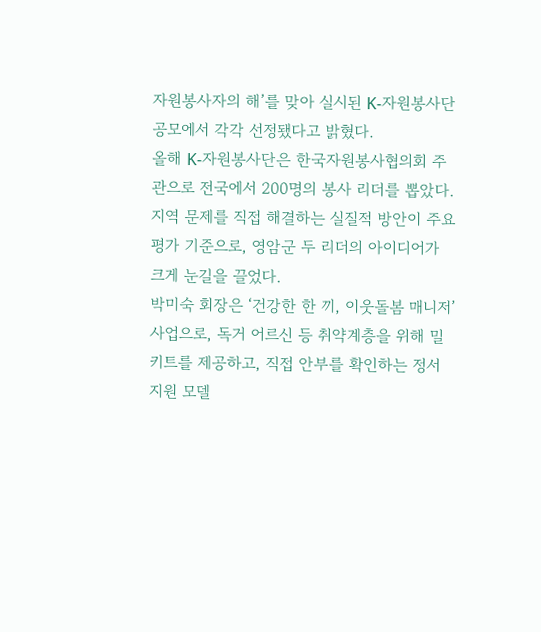자원봉사자의 해’를 맞아 실시된 K-자원봉사단 공모에서 각각 선정됐다고 밝혔다.
올해 K-자원봉사단은 한국자원봉사협의회 주관으로 전국에서 200명의 봉사 리더를 뽑았다. 지역 문제를 직접 해결하는 실질적 방안이 주요 평가 기준으로, 영암군 두 리더의 아이디어가 크게 눈길을 끌었다.
박미숙 회장은 ‘건강한 한 끼, 이웃돌봄 매니저’ 사업으로, 독거 어르신 등 취약계층을 위해 밀키트를 제공하고, 직접 안부를 확인하는 정서 지원 모델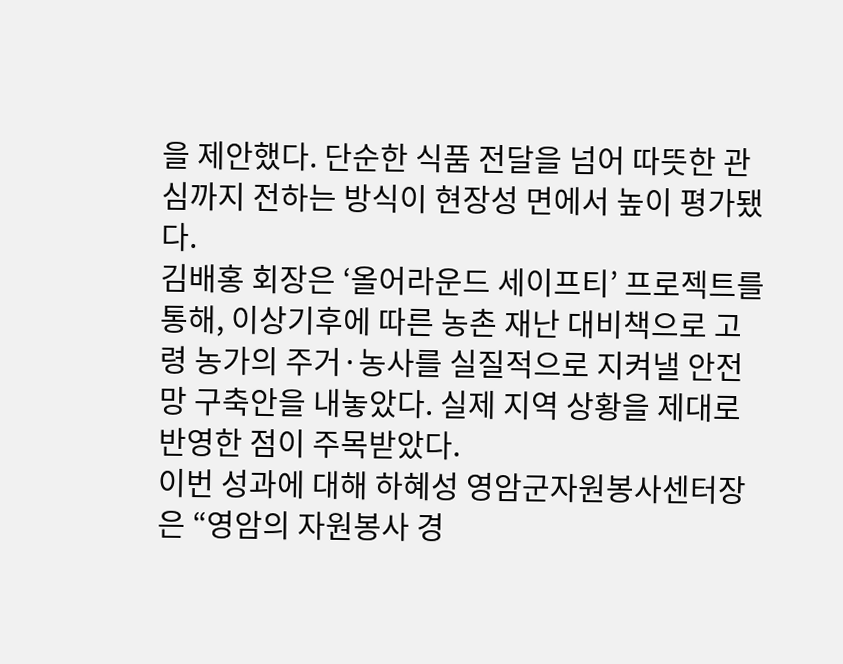을 제안했다. 단순한 식품 전달을 넘어 따뜻한 관심까지 전하는 방식이 현장성 면에서 높이 평가됐다.
김배홍 회장은 ‘올어라운드 세이프티’ 프로젝트를 통해, 이상기후에 따른 농촌 재난 대비책으로 고령 농가의 주거·농사를 실질적으로 지켜낼 안전망 구축안을 내놓았다. 실제 지역 상황을 제대로 반영한 점이 주목받았다.
이번 성과에 대해 하혜성 영암군자원봉사센터장은 “영암의 자원봉사 경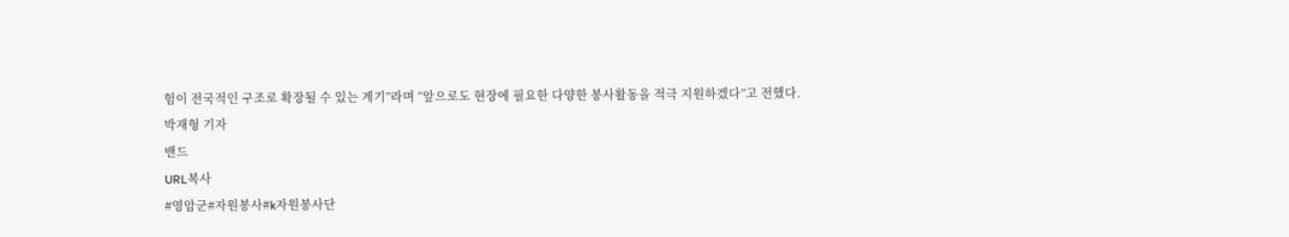험이 전국적인 구조로 확장될 수 있는 계기”라며 “앞으로도 현장에 필요한 다양한 봉사활동을 적극 지원하겠다”고 전했다.
박재형 기자
밴드
URL복사
#영암군#자원봉사#k자원봉사단